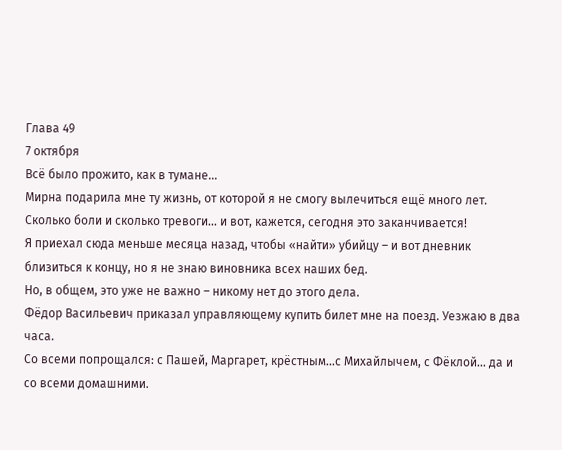Глава 49
7 октября
Всё было прожито, как в тумане...
Мирна подарила мне ту жизнь, от которой я не смогу вылечиться ещё много лет. Сколько боли и сколько тревоги... и вот, кажется, сегодня это заканчивается!
Я приехал сюда меньше месяца назад, чтобы «найти» убийцу – и вот дневник близиться к концу, но я не знаю виновника всех наших бед.
Но, в общем, это уже не важно – никому нет до этого дела.
Фёдор Васильевич приказал управляющему купить билет мне на поезд. Уезжаю в два часа.
Со всеми попрощался: с Пашей, Маргарет, крёстным...с Михайлычем, с Фёклой... да и со всеми домашними.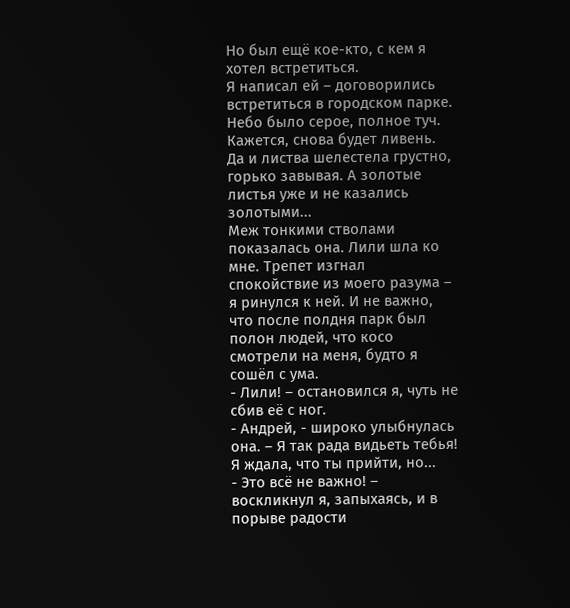Но был ещё кое-кто, с кем я хотел встретиться.
Я написал ей – договорились встретиться в городском парке.
Небо было серое, полное туч. Кажется, снова будет ливень. Да и листва шелестела грустно, горько завывая. А золотые листья уже и не казались золотыми...
Меж тонкими стволами показалась она. Лили шла ко мне. Трепет изгнал спокойствие из моего разума – я ринулся к ней. И не важно, что после полдня парк был полон людей, что косо смотрели на меня, будто я сошёл с ума.
- Лили! – остановился я, чуть не сбив её с ног.
- Андрей, - широко улыбнулась она. – Я так рада видьеть тебья! Я ждала, что ты прийти, но...
- Это всё не важно! – воскликнул я, запыхаясь, и в порыве радости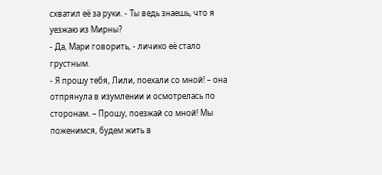схватил её за руки. - Ты ведь знаешь, что я уезжаю из Мирны?
- Да, Мари говорить, - личико её стало грустным.
- Я прошу тебя, Лили, поехали со мной! – она отпрянула в изумлении и осмотрелась по сторонам. – Прошу, поезжай со мной! Мы поженимся, будем жить в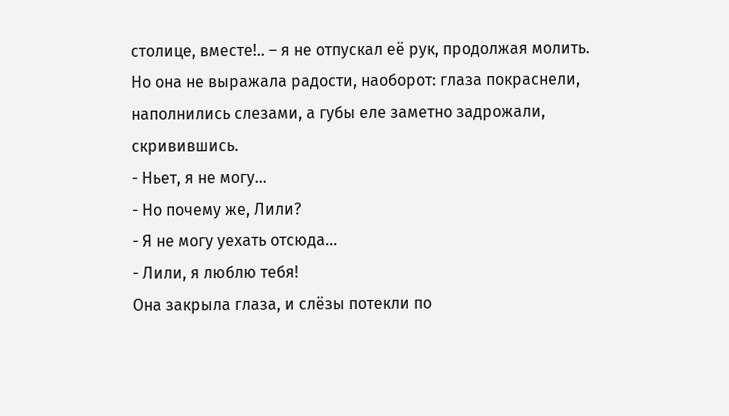столице, вместе!.. – я не отпускал её рук, продолжая молить.
Но она не выражала радости, наоборот: глаза покраснели, наполнились слезами, а губы еле заметно задрожали, скривившись.
- Ньет, я не могу...
- Но почему же, Лили?
- Я не могу уехать отсюда...
- Лили, я люблю тебя!
Она закрыла глаза, и слёзы потекли по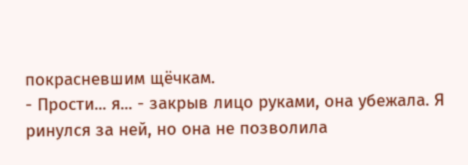покрасневшим щёчкам.
- Прости... я... - закрыв лицо руками, она убежала. Я ринулся за ней, но она не позволила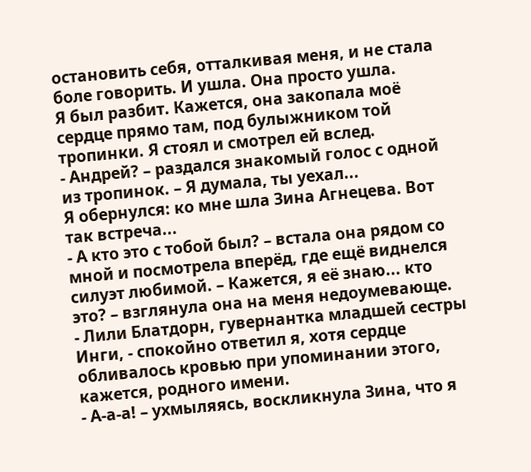остановить себя, отталкивая меня, и не стала боле говорить. И ушла. Она просто ушла.
Я был разбит. Кажется, она закопала моё сердце прямо там, под булыжником той тропинки. Я стоял и смотрел ей вслед.
- Андрей? – раздался знакомый голос с одной из тропинок. – Я думала, ты уехал...
Я обернулся: ко мне шла Зина Агнецева. Вот так встреча...
- А кто это с тобой был? – встала она рядом со мной и посмотрела вперёд, где ещё виднелся силуэт любимой. – Кажется, я её знаю... кто это? – взглянула она на меня недоумевающе.
- Лили Блатдорн, гувернантка младшей сестры Инги, - спокойно ответил я, хотя сердце обливалось кровью при упоминании этого, кажется, родного имени.
- А-а-а! – ухмыляясь, воскликнула Зина, что я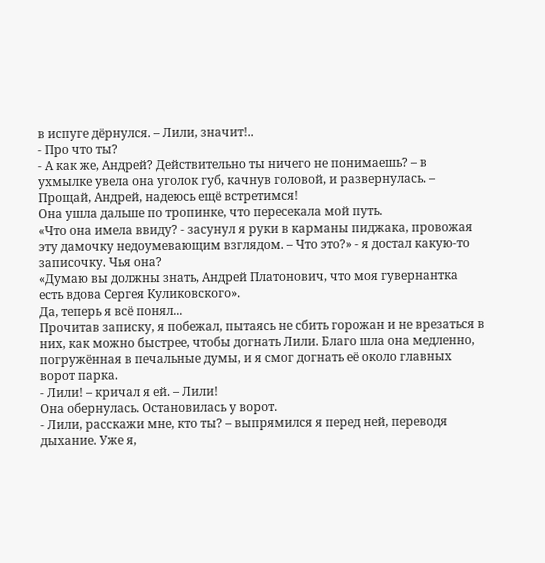в испуге дёрнулся. – Лили, значит!..
- Про что ты?
- А как же, Андрей? Действительно ты ничего не понимаешь? – в ухмылке увела она уголок губ, качнув головой, и развернулась. – Прощай, Андрей, надеюсь ещё встретимся!
Она ушла дальше по тропинке, что пересекала мой путь.
«Что она имела ввиду? - засунул я руки в карманы пиджака, провожая эту дамочку недоумевающим взглядом. – Что это?» - я достал какую-то записочку. Чья она?
«Думаю вы должны знать, Андрей Платонович, что моя гувернантка есть вдова Сергея Куликовского».
Да, теперь я всё понял...
Прочитав записку, я побежал, пытаясь не сбить горожан и не врезаться в них, как можно быстрее, чтобы догнать Лили. Благо шла она медленно, погружённая в печальные думы, и я смог догнать её около главных ворот парка.
- Лили! – кричал я ей. – Лили!
Она обернулась. Остановилась у ворот.
- Лили, расскажи мне, кто ты? – выпрямился я перед ней, переводя дыхание. Уже я,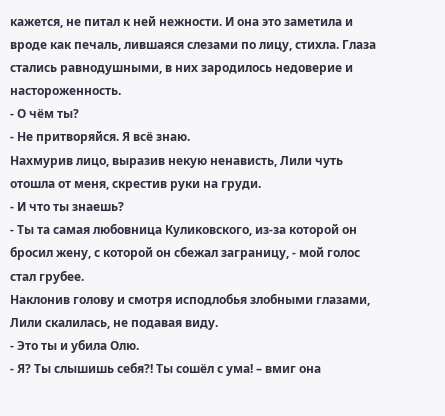кажется, не питал к ней нежности. И она это заметила и вроде как печаль, лившаяся слезами по лицу, стихла. Глаза стались равнодушными, в них зародилось недоверие и настороженность.
- О чём ты?
- Не притворяйся. Я всё знаю.
Нахмурив лицо, выразив некую ненависть, Лили чуть отошла от меня, скрестив руки на груди.
- И что ты знаешь?
- Ты та самая любовница Куликовского, из-за которой он бросил жену, с которой он сбежал заграницу, - мой голос стал грубее.
Наклонив голову и смотря исподлобья злобными глазами, Лили скалилась, не подавая виду.
- Это ты и убила Олю.
- Я? Ты слышишь себя?! Ты сошёл с ума! – вмиг она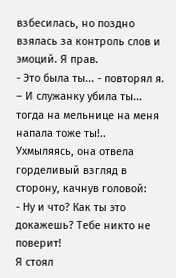взбесилась, но поздно взялась за контроль слов и эмоций. Я прав.
- Это была ты... - повторял я. – И служанку убила ты... тогда на мельнице на меня напала тоже ты!..
Ухмыляясь, она отвела горделивый взгляд в сторону, качнув головой:
- Ну и что? Как ты это докажешь? Тебе никто не поверит!
Я стоял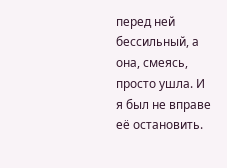перед ней бессильный, а она, смеясь, просто ушла. И я был не вправе её остановить.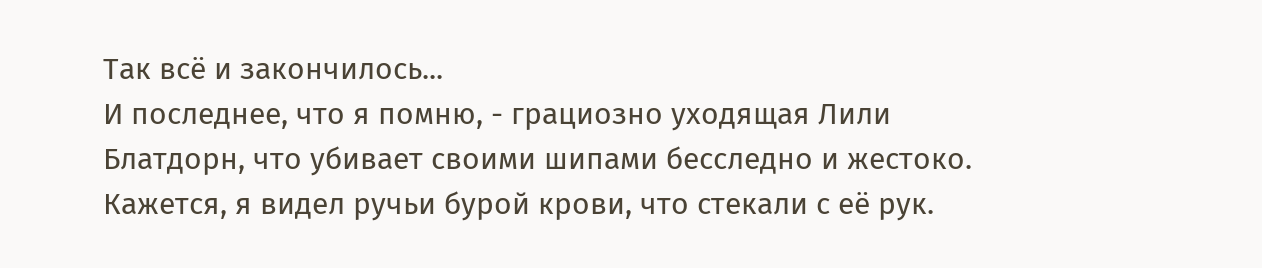Так всё и закончилось...
И последнее, что я помню, - грациозно уходящая Лили Блатдорн, что убивает своими шипами бесследно и жестоко. Кажется, я видел ручьи бурой крови, что стекали с её рук.